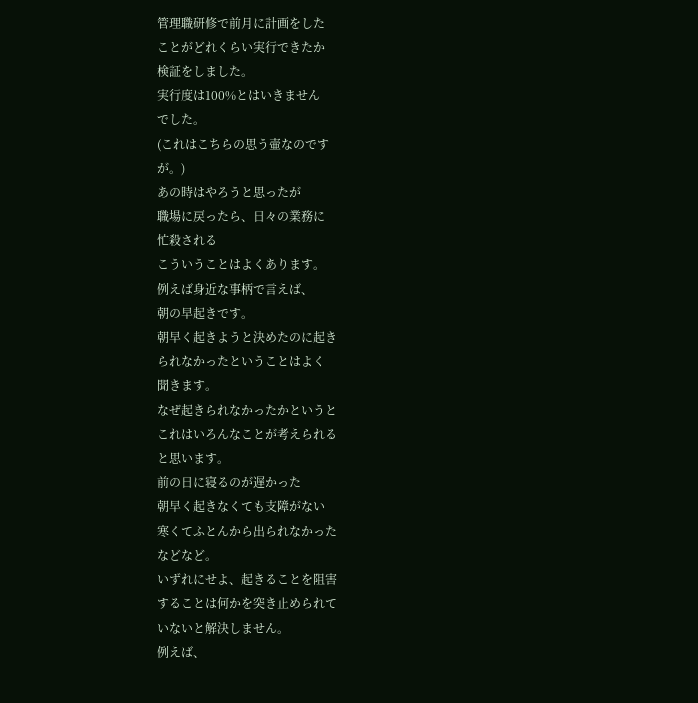管理職研修で前月に計画をした
ことがどれくらい実行できたか
検証をしました。
実行度は100%とはいきません
でした。
(これはこちらの思う壷なのです
が。)
あの時はやろうと思ったが
職場に戻ったら、日々の業務に
忙殺される
こういうことはよくあります。
例えば身近な事柄で言えば、
朝の早起きです。
朝早く起きようと決めたのに起き
られなかったということはよく
聞きます。
なぜ起きられなかったかというと
これはいろんなことが考えられる
と思います。
前の日に寝るのが遅かった
朝早く起きなくても支障がない
寒くてふとんから出られなかった
などなど。
いずれにせよ、起きることを阻害
することは何かを突き止められて
いないと解決しません。
例えば、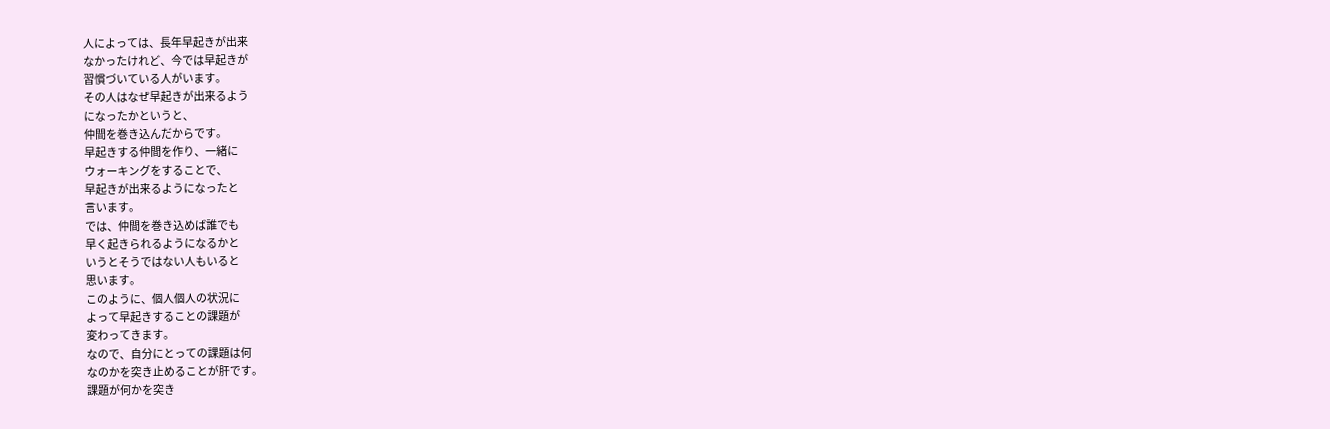人によっては、長年早起きが出来
なかったけれど、今では早起きが
習慣づいている人がいます。
その人はなぜ早起きが出来るよう
になったかというと、
仲間を巻き込んだからです。
早起きする仲間を作り、一緒に
ウォーキングをすることで、
早起きが出来るようになったと
言います。
では、仲間を巻き込めば誰でも
早く起きられるようになるかと
いうとそうではない人もいると
思います。
このように、個人個人の状況に
よって早起きすることの課題が
変わってきます。
なので、自分にとっての課題は何
なのかを突き止めることが肝です。
課題が何かを突き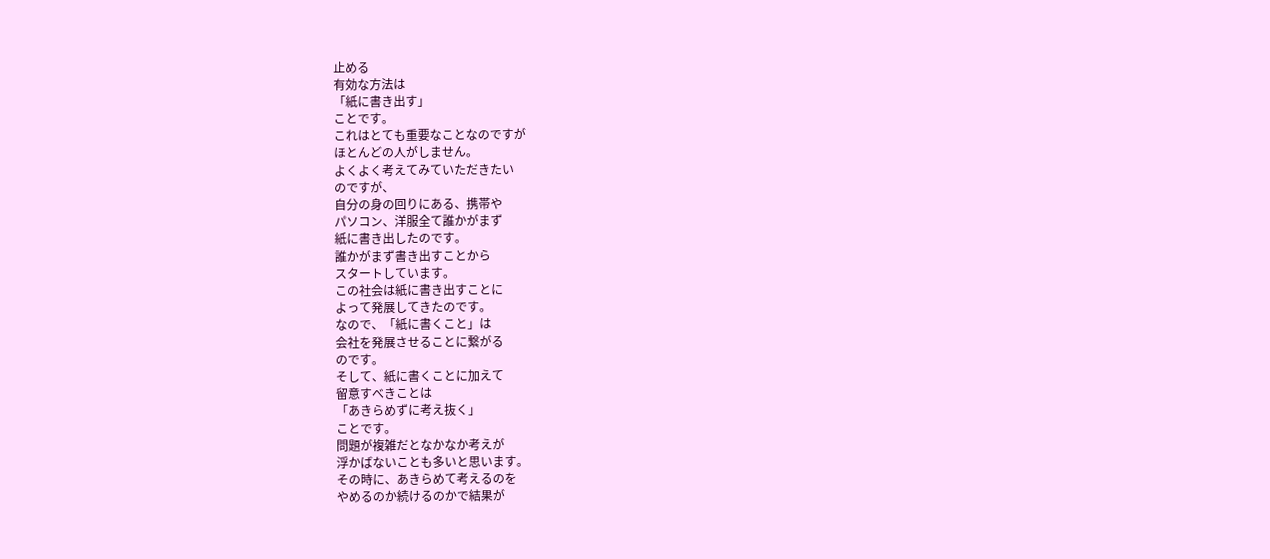止める
有効な方法は
「紙に書き出す」
ことです。
これはとても重要なことなのですが
ほとんどの人がしません。
よくよく考えてみていただきたい
のですが、
自分の身の回りにある、携帯や
パソコン、洋服全て誰かがまず
紙に書き出したのです。
誰かがまず書き出すことから
スタートしています。
この社会は紙に書き出すことに
よって発展してきたのです。
なので、「紙に書くこと」は
会社を発展させることに繋がる
のです。
そして、紙に書くことに加えて
留意すべきことは
「あきらめずに考え抜く」
ことです。
問題が複雑だとなかなか考えが
浮かばないことも多いと思います。
その時に、あきらめて考えるのを
やめるのか続けるのかで結果が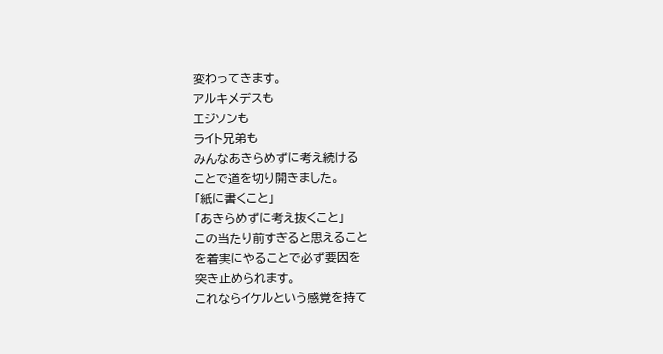変わってきます。
アルキメデスも
エジソンも
ライト兄弟も
みんなあきらめずに考え続ける
ことで道を切り開きました。
「紙に書くこと」
「あきらめずに考え抜くこと」
この当たり前すぎると思えること
を着実にやることで必ず要因を
突き止められます。
これならイケルという感覚を持て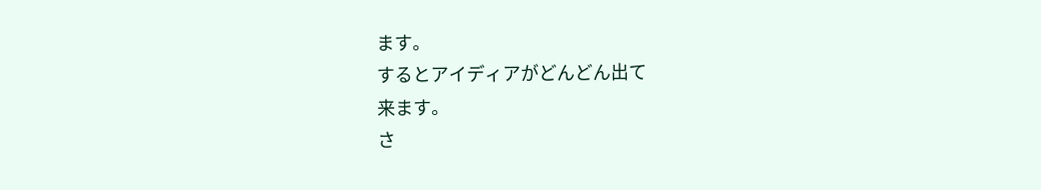ます。
するとアイディアがどんどん出て
来ます。
さ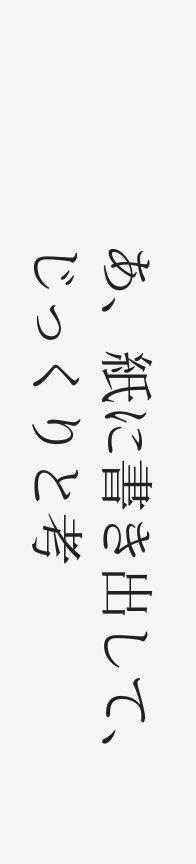あ、紙に書き出して、
じっくりと考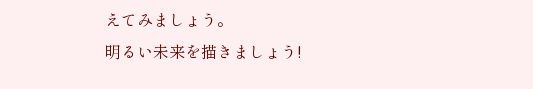えてみましょう。
明るい未来を描きましょう!